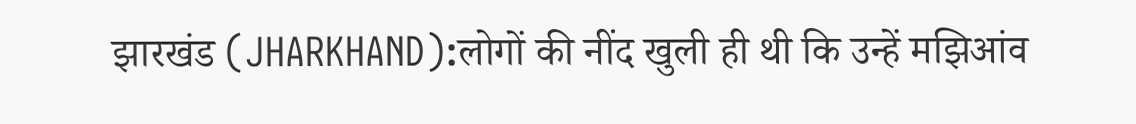झारखंड (JHARKHAND):लोगों की नींद खुली ही थी कि उन्हें मझिआंव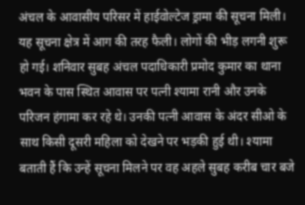अंचल के आवासीय परिसर में हाईवोल्टेज ड्रामा की सूचना मिली। यह सूचना क्षेत्र में आग की तरह फैली। लोगों की भीड़ लगनी शुरू हो गई। शनिवार सुबह अंचल पदाधिकारी प्रमोद कुमार का थाना भवन के पास स्थित आवास पर पत्नी श्यामा रानी और उनके परिजन हंगामा कर रहे थे। उनकी पत्नी आवास के अंदर सीओ के साथ किसी दूसरी महिला को देखने पर भड़की हुई थी। श्यामा बताती हैं कि उन्हें सूचना मिलने पर वह अहले सुबह करीब चार बजे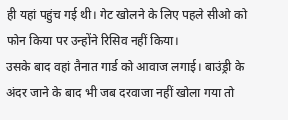ही यहां पहुंच गई थी। गेट खोलने के लिए पहले सीओ को फोन किया पर उन्होंने रिसिव नहीं किया।
उसके बाद वहां तैनात गार्ड को आवाज लगाई। बाउंड्री के अंदर जाने के बाद भी जब दरवाजा नहीं खोला गया तो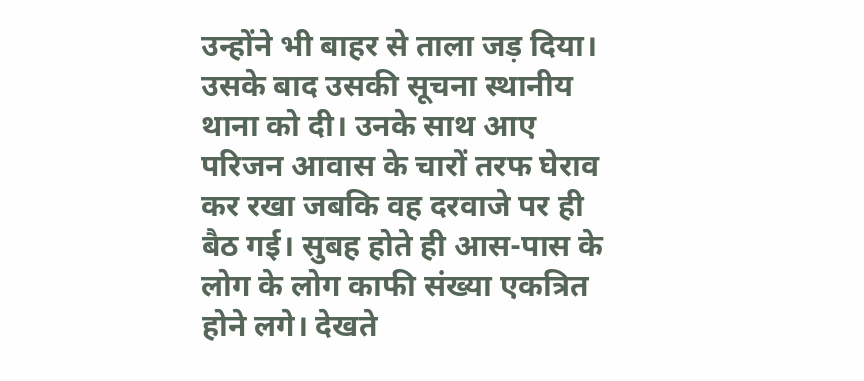उन्होंने भी बाहर से ताला जड़ दिया। उसके बाद उसकी सूचना स्थानीय थाना को दी। उनके साथ आए परिजन आवास के चारों तरफ घेराव कर रखा जबकि वह दरवाजे पर ही बैठ गई। सुबह होते ही आस-पास के लोग के लोग काफी संख्या एकत्रित होने लगे। देखते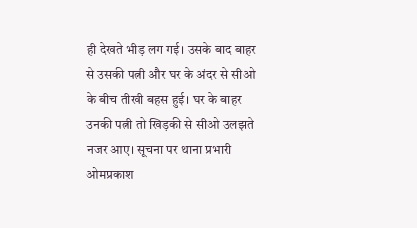ही देखते भीड़ लग गई। उसके बाद बाहर से उसकी पत्नी और घर के अंदर से सीओ के बीच तीखी बहस हुई। घर के बाहर उनकी पत्नी तो खिड़की से सीओ उलझते नजर आए। सूचना पर थाना प्रभारी ओमप्रकाश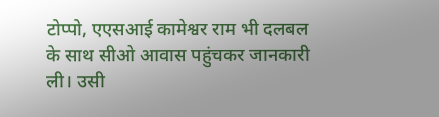टोप्पो, एएसआई कामेश्वर राम भी दलबल के साथ सीओ आवास पहुंचकर जानकारी ली। उसी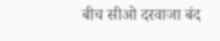बीच सीओ दरवाजा बंद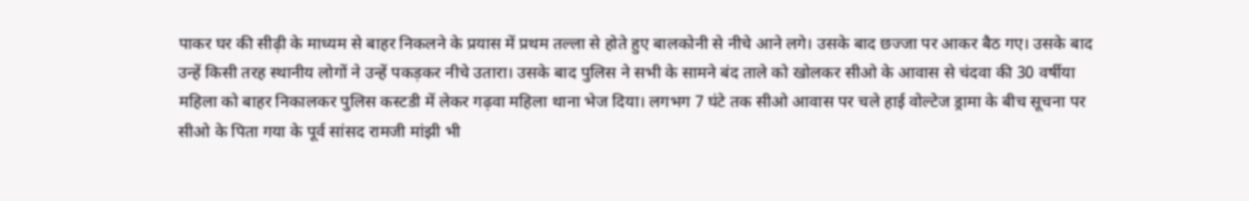पाकर घर की सीढ़ी के माध्यम से बाहर निकलने के प्रयास में प्रथम तल्ला से होते हुए बालकोनी से नीचे आने लगे। उसके बाद छज्जा पर आकर बैठ गए। उसके बाद उन्हें किसी तरह स्थानीय लोगों ने उन्हें पकड़कर नीचे उतारा। उसके बाद पुलिस ने सभी के सामने बंद ताले को खोलकर सीओ के आवास से चंदवा की 30 वर्षीया महिला को बाहर निकालकर पुलिस कस्टडी में लेकर गढ़वा महिला थाना भेज दिया। लगभग 7 घंटे तक सीओ आवास पर चले हाई वोल्टेज ड्रामा के बीच सूचना पर सीओ के पिता गया के पूर्व सांसद रामजी मांझी भी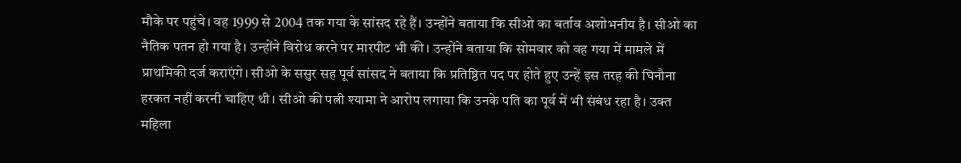मौके पर पहुंचे। वह 1999 से 2004 तक गया के सांसद रहे हैं। उन्होंने बताया कि सीओ का बर्ताव अशोभनीय है। सीओ का नैतिक पतन हो गया है। उन्होंने विरोध करने पर मारपीट भी की। उन्होंने बताया कि सोमवार को वह गया में मामले में प्राथमिकी दर्ज कराएंगे। सीओ के ससुर सह पूर्व सांसद ने बताया कि प्रतिष्ठित पद पर होते हुए उन्हें इस तरह की घिनौना हरकत नहीं करनी चाहिए थी। सीओ की पत्नी श्यामा ने आरोप लगाया कि उनके पति का पूर्व में भी संबंध रहा है। उक्त महिला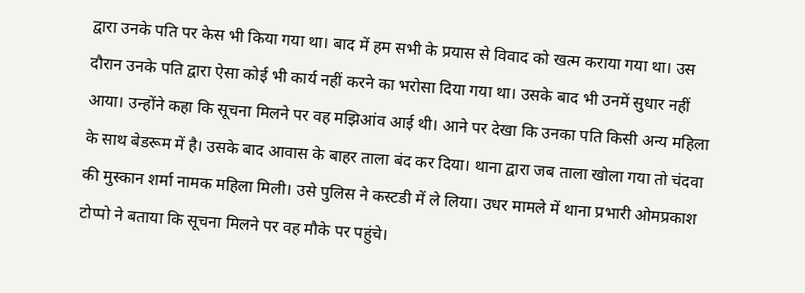द्वारा उनके पति पर केस भी किया गया था। बाद में हम सभी के प्रयास से विवाद को खत्म कराया गया था। उस दौरान उनके पति द्वारा ऐसा कोई भी कार्य नहीं करने का भरोसा दिया गया था। उसके बाद भी उनमें सुधार नहीं आया। उन्होंने कहा कि सूचना मिलने पर वह मझिआंव आई थी। आने पर देखा कि उनका पति किसी अन्य महिला के साथ बेडरूम में है। उसके बाद आवास के बाहर ताला बंद कर दिया। थाना द्वारा जब ताला खोला गया तो चंदवा की मुस्कान शर्मा नामक महिला मिली। उसे पुलिस ने कस्टडी में ले लिया। उधर मामले में थाना प्रभारी ओमप्रकाश टोप्पो ने बताया कि सूचना मिलने पर वह मौके पर पहुंचे।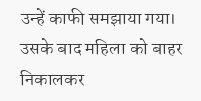उन्हें काफी समझाया गया। उसके बाद महिला को बाहर निकालकर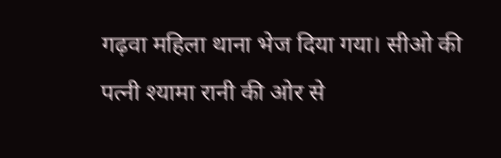गढ़वा महिला थाना भेज दिया गया। सीओ की पत्नी श्यामा रानी की ओर से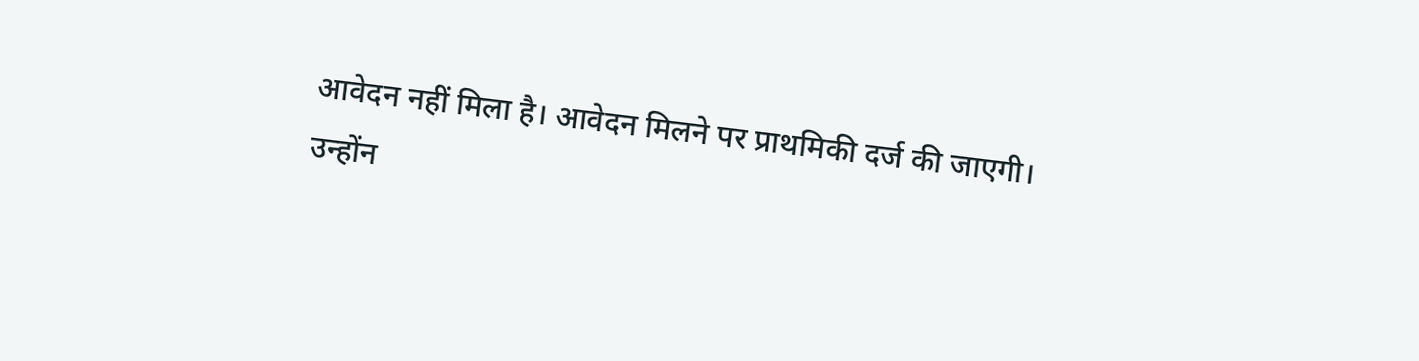आवेदन नहीं मिला है। आवेदन मिलने पर प्राथमिकी दर्ज की जाएगी। उन्होंन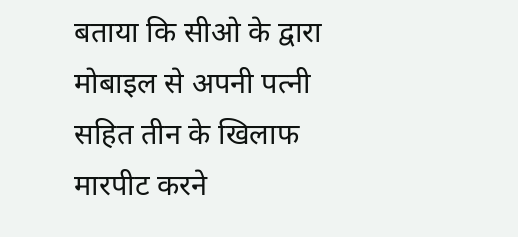बताया कि सीओ के द्वारा मोबाइल से अपनी पत्नी सहित तीन के खिलाफ मारपीट करने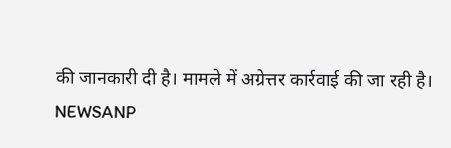की जानकारी दी है। मामले में अग्रेत्तर कार्रवाई की जा रही है।
NEWSANP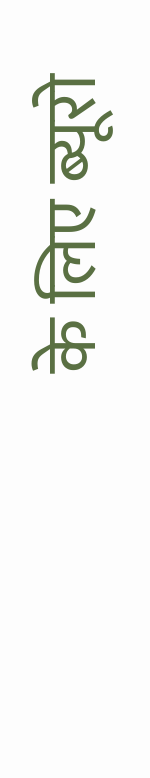के लिए ब्यूरो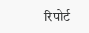रिपोर्ट